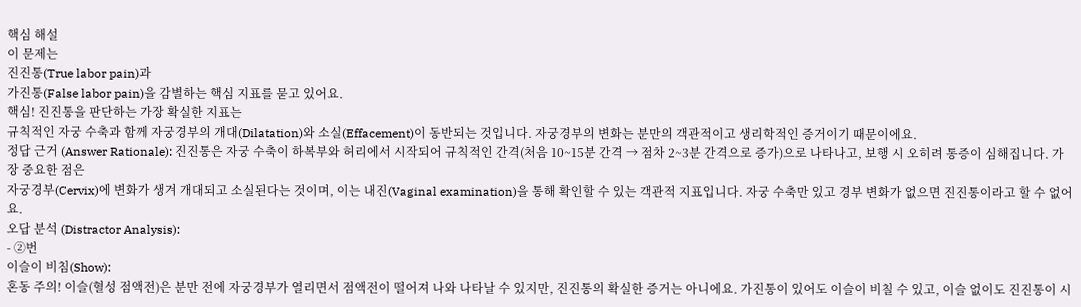핵심 해설
이 문제는
진진통(True labor pain)과
가진통(False labor pain)을 감별하는 핵심 지표를 묻고 있어요.
핵심! 진진통을 판단하는 가장 확실한 지표는
규칙적인 자궁 수축과 함께 자궁경부의 개대(Dilatation)와 소실(Effacement)이 동반되는 것입니다. 자궁경부의 변화는 분만의 객관적이고 생리학적인 증거이기 때문이에요.
정답 근거 (Answer Rationale): 진진통은 자궁 수축이 하복부와 허리에서 시작되어 규칙적인 간격(처음 10~15분 간격 → 점차 2~3분 간격으로 증가)으로 나타나고, 보행 시 오히려 통증이 심해집니다. 가장 중요한 점은
자궁경부(Cervix)에 변화가 생겨 개대되고 소실된다는 것이며, 이는 내진(Vaginal examination)을 통해 확인할 수 있는 객관적 지표입니다. 자궁 수축만 있고 경부 변화가 없으면 진진통이라고 할 수 없어요.
오답 분석 (Distractor Analysis):
- ②번
이슬이 비침(Show):
혼동 주의! 이슬(혈성 점액전)은 분만 전에 자궁경부가 열리면서 점액전이 떨어져 나와 나타날 수 있지만, 진진통의 확실한 증거는 아니에요. 가진통이 있어도 이슬이 비칠 수 있고, 이슬 없이도 진진통이 시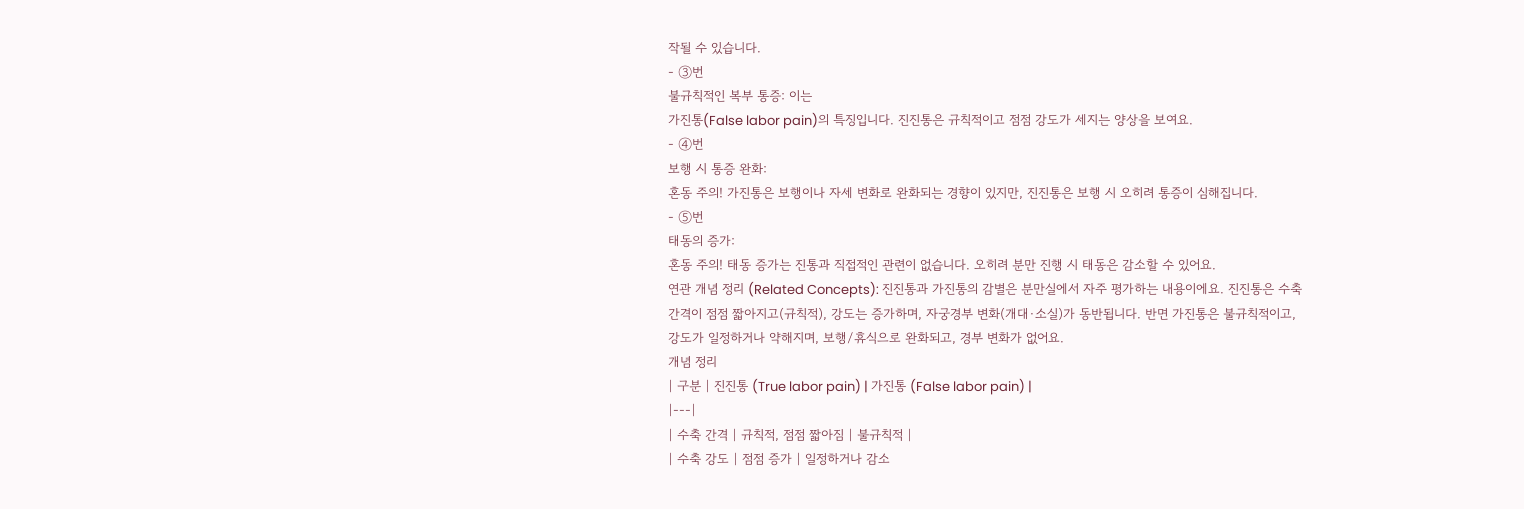작될 수 있습니다.
- ③번
불규칙적인 복부 통증: 이는
가진통(False labor pain)의 특징입니다. 진진통은 규칙적이고 점점 강도가 세지는 양상을 보여요.
- ④번
보행 시 통증 완화:
혼동 주의! 가진통은 보행이나 자세 변화로 완화되는 경향이 있지만, 진진통은 보행 시 오히려 통증이 심해집니다.
- ⑤번
태동의 증가:
혼동 주의! 태동 증가는 진통과 직접적인 관련이 없습니다. 오히려 분만 진행 시 태동은 감소할 수 있어요.
연관 개념 정리 (Related Concepts): 진진통과 가진통의 감별은 분만실에서 자주 평가하는 내용이에요. 진진통은 수축 간격이 점점 짧아지고(규칙적), 강도는 증가하며, 자궁경부 변화(개대·소실)가 동반됩니다. 반면 가진통은 불규칙적이고, 강도가 일정하거나 약해지며, 보행/휴식으로 완화되고, 경부 변화가 없어요.
개념 정리
| 구분 | 진진통 (True labor pain) | 가진통 (False labor pain) |
|---|
| 수축 간격 | 규칙적, 점점 짧아짐 | 불규칙적 |
| 수축 강도 | 점점 증가 | 일정하거나 감소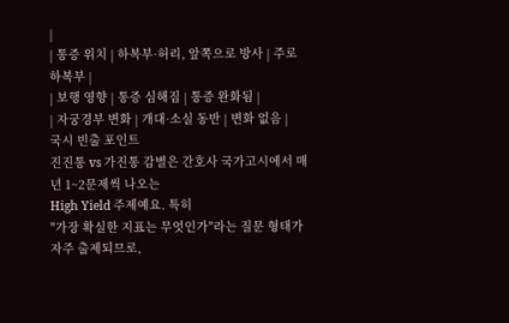|
| 통증 위치 | 하복부·허리, 앞쪽으로 방사 | 주로 하복부 |
| 보행 영향 | 통증 심해짐 | 통증 완화됨 |
| 자궁경부 변화 | 개대·소실 동반 | 변화 없음 |
국시 빈출 포인트
진진통 vs 가진통 감별은 간호사 국가고시에서 매년 1~2문제씩 나오는
High Yield 주제예요. 특히
"가장 확실한 지표는 무엇인가"라는 질문 형태가 자주 출제되므로,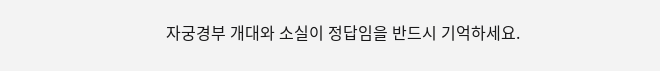자궁경부 개대와 소실이 정답임을 반드시 기억하세요.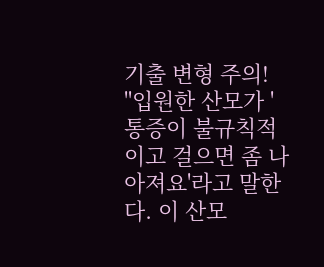기출 변형 주의!
"입원한 산모가 '통증이 불규칙적이고 걸으면 좀 나아져요'라고 말한다. 이 산모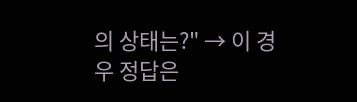의 상태는?" → 이 경우 정답은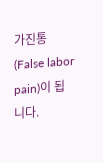가진통(False labor pain)이 됩니다.